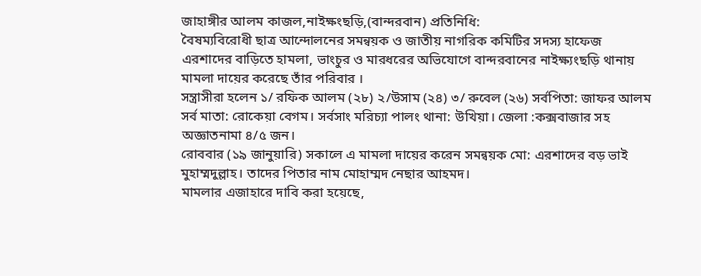জাহাঙ্গীর আলম কাজল,নাইক্ষংছড়ি,(বান্দরবান) প্রতিনিধি:
বৈষম্যবিরোধী ছাত্র আন্দোলনের সমন্বয়ক ও জাতীয় নাগরিক কমিটির সদস্য হাফেজ এরশাদের বাড়িতে হামলা, ভাংচুর ও মারধরের অভিযোগে বান্দরবানের নাইক্ষ্যংছড়ি থানায় মামলা দায়ের করেছে তাঁর পরিবার ।
সন্ত্রাসীরা হলেন ১/ রফিক আলম (২৮) ২/উসাম (২৪) ৩/ রুবেল (২৬) সর্বপিতা: জাফর আলম সর্ব মাতা: রোকেয়া বেগম। সর্বসাং মরিচ্যা পালং থানা: উখিয়া। জেলা :কক্সবাজার সহ অজ্ঞাতনামা ৪/৫ জন।
রোববার (১৯ জানুয়ারি) সকালে এ মামলা দায়ের করেন সমন্বয়ক মো: এরশাদের বড় ভাই মুহাম্মদুল্লাহ। তাদের পিতার নাম মোহাম্মদ নেছার আহমদ।
মামলার এজাহারে দাবি করা হয়েছে,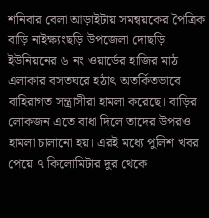শনিবার বেলা আড়াইটায় সমন্বয়কের পৈত্রিক বাড়ি নাইক্ষ্যংছড়ি উপজেলা দোছড়ি ইউনিয়নের ৬ নং ওয়ার্ডের হাজির মাঠ এলাকার বসতঘরে হঠাৎ অতর্কিতভাবে বাহিরাগত সন্ত্রাসীরা হামলা করেছে। বাড়ির লোকজন এতে বাধা দিলে তাদের উপরও হামলা চালানো হয়। এরই মধ্যে পুলিশ খবর পেয়ে ৭ কিলোমিটার দুর থেকে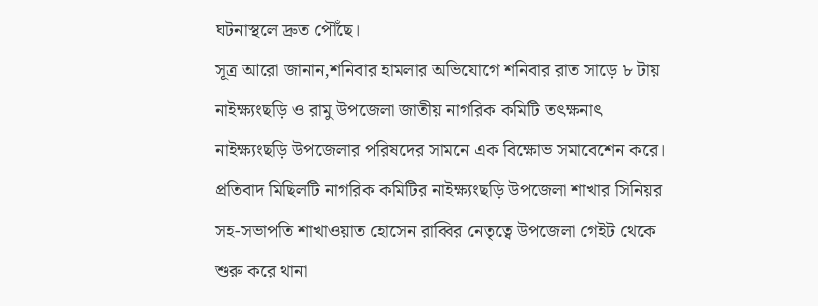ঘটনাস্থলে দ্রুত পৌঁছে।
সূত্র আরো জানান,শনিবার হামলার অভিযোগে শনিবার রাত সাড়ে ৮ টায় নাইক্ষ্যংছড়ি ও রামু উপজেলা জাতীয় নাগরিক কমিটি তৎক্ষনাৎ নাইক্ষ্যংছড়ি উপজেলার পরিষদের সামনে এক বিক্ষোভ সমাবেশেন করে। প্রতিবাদ মিছিলটি নাগরিক কমিটির নাইক্ষ্যংছড়ি উপজেলা শাখার সিনিয়র সহ-সভাপতি শাখাওয়াত হোসেন রাব্বির নেতৃত্বে উপজেলা গেইট থেকে শুরু করে থানা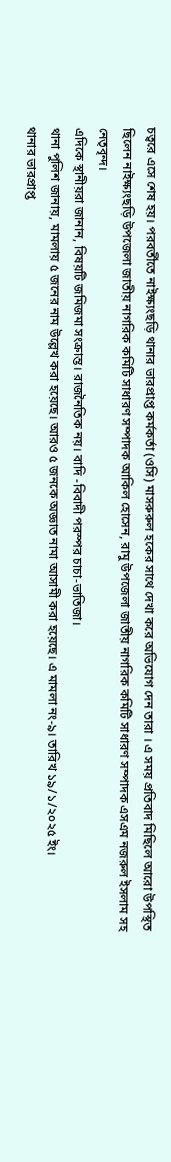চত্বরে এসে শেষ হয়। পরবর্তীতে নাইক্ষ্যংছড়ি থানার ভারপ্রাপ্ত কর্মকর্তা (ওসি) মাসরুরুল হকের সাথে দেখা করে অভিযোগ দেন তারা । এ সময় প্রতিবাদ মিছিলে আরো উপস্থিত ছিলেন নাইক্ষ্যংছড়ি উপজেলা জাতীয় নাগরিক কমিটি সাধারণ সম্পাদক আকিল হোসেন, রামু উপজেলা জাতীয় নাগরিক কমিটি সাধারণ সম্পাদক এসএম নজরুল ইসলাম সহ নেতৃবৃন্দ।
এদিকে স্থানীয়রা জানান, বিষয়টি জমিজমা সংক্রান্ত। রাজনৈতিক নয়। বাদি -বিবাদী পরস্পর চাচা-ভাতিজা।
থানা পুলিশ জানায়, মামলায় ৫ জনের নাম উল্লেখ করা হয়েছে। আরও ৫ জনকে অজ্ঞাত নামা আসামী করা হয়েছে। এ মামলা নং-৯। তারিখ ১৯/১/২০২৫ ইং।
থানার ভারপ্রাপ্ত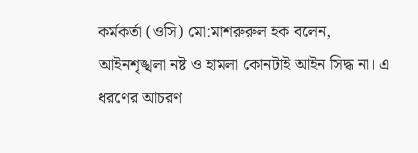কর্মকর্তা (ওসি) মো:মাশরুরুল হক বলেন, আইনশৃঙ্খলা নষ্ট ও হামলা কোনটাই আইন সিদ্ধ না। এ ধরণের আচরণ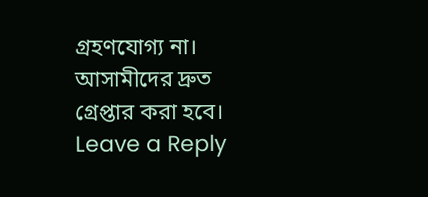গ্রহণযোগ্য না। আসামীদের দ্রুত গ্রেপ্তার করা হবে।
Leave a Reply